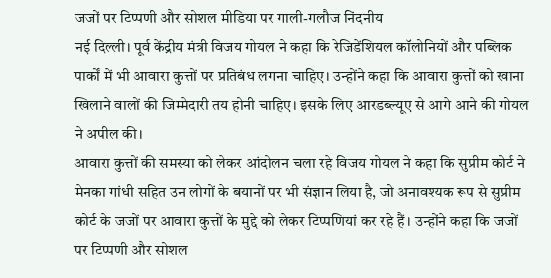जजों पर टिप्पणी और सोशल मीडिया पर गाली-गलौज निंदनीय
नई दिल्ली। पूर्व केंद्रीय मंत्री विजय गोयल ने कहा कि रेजिडेंशियल कॉलोनियों और पब्लिक पार्कों में भी आवारा कुत्तों पर प्रतिबंध लगना चाहिए। उन्होंने कहा कि आवारा कुत्तों को खाना खिलाने वालों की जिम्मेदारी तय होनी चाहिए। इसके लिए आरडब्ल्यूए से आगे आने की गोयल ने अपील की।
आवारा कुत्तों की समस्या को लेकर आंदोलन चला रहे विजय गोयल ने कहा कि सुप्रीम कोर्ट ने मेनका गांधी सहित उन लोगों के बयानों पर भी संज्ञान लिया है, जो अनावश्यक रूप से सुप्रीम कोर्ट के जजों पर आवारा कुत्तों के मुद्दे को लेकर टिप्पणियां कर रहे हैं। उन्होंने कहा कि जजों पर टिप्पणी और सोशल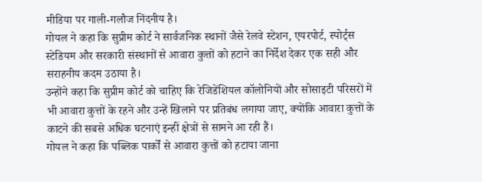मीडिया पर गाली-गलौज निंदनीय है।
गोयल ने कहा कि सुप्रीम कोर्ट ने सार्वजनिक स्थानों जैसे रेलवे स्टेशन, एयरपोर्ट, स्पोर्ट्स स्टेडियम और सरकारी संस्थानों से आवारा कुत्तों को हटाने का निर्देश देकर एक सही और सराहनीय कदम उठाया है।
उन्होंने कहा कि सुप्रीम कोर्ट को चाहिए कि रेजिडेंशियल कॉलोनियों और सोसाइटी परिसरों में भी आवारा कुत्तों के रहने और उन्हें खिलाने पर प्रतिबंध लगाया जाए, क्योंकि आवारा कुत्तों के काटने की सबसे अधिक घटनाएं इन्हीं क्षेत्रों से सामने आ रही हैं।
गोयल ने कहा कि पब्लिक पार्कों से आवारा कुत्तों को हटाया जाना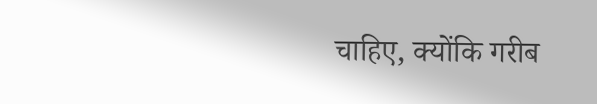चाहिए, क्योंकि गरीब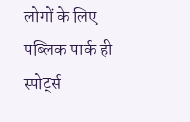लोगों के लिए पब्लिक पार्क ही स्पोर्ट्स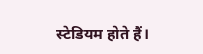स्टेडियम होते हैं।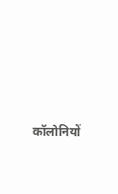कॉलोनियों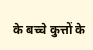के बच्चे कुत्तों के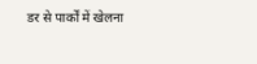डर से पार्कों में खेलना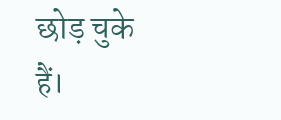छोड़ चुके हैं।